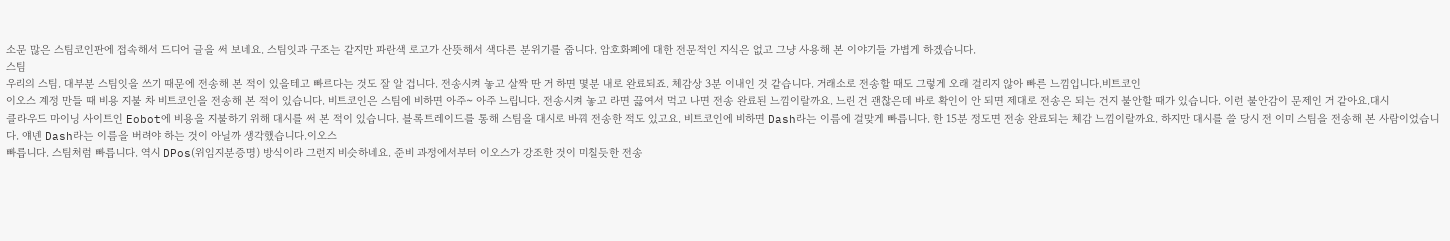소문 많은 스팀코인판에 접속해서 드디어 글을 써 보네요. 스팀잇과 구조는 같지만 파란색 로고가 산뜻해서 색다른 분위기를 줍니다. 암호화폐에 대한 전문적인 지식은 없고 그냥 사용해 본 이야기들 가볍게 하겠습니다.
스팀
우리의 스팀. 대부분 스팀잇을 쓰기 때문에 전송해 본 적이 있을테고 빠르다는 것도 잘 알 겁니다. 전송시켜 놓고 살짝 딴 거 하면 몇분 내로 완료되죠. 체감상 3분 이내인 것 같습니다. 거래소로 전송할 때도 그렇게 오래 걸리지 않아 빠른 느낌입니다.비트코인
이오스 계정 만들 때 비용 지불 차 비트코인을 전송해 본 적이 있습니다. 비트코인은 스팀에 비하면 아주~ 아주 느립니다. 전송시켜 놓고 라면 끓여서 먹고 나면 전송 완료된 느낌이랄까요. 느린 건 괜찮은데 바로 확인이 안 되면 제대로 전송은 되는 건지 불안할 때가 있습니다. 이런 불안감이 문제인 거 같아요.대시
클라우드 마이닝 사이트인 Eobot에 비용을 지불하기 위해 대시를 써 본 적이 있습니다. 블록트레이드를 통해 스팀을 대시로 바꿔 전송한 적도 있고요. 비트코인에 비하면 Dash라는 이름에 걸맞게 빠릅니다. 한 15분 정도면 전송 완료되는 체감 느낌이랄까요. 하지만 대시를 쓸 당시 전 이미 스팀을 전송해 본 사람이었습니다. 얘넨 Dash라는 이름을 버려야 하는 것이 아닐까 생각했습니다.이오스
빠릅니다. 스팀처럼 빠릅니다. 역시 DPos(위임지분증명) 방식이라 그런지 비슷하네요. 준비 과정에서부터 이오스가 강조한 것이 미칠듯한 전송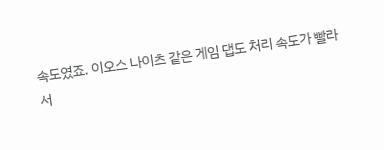속도였죠. 이오스 나이츠 같은 게임 댑도 처리 속도가 빨라서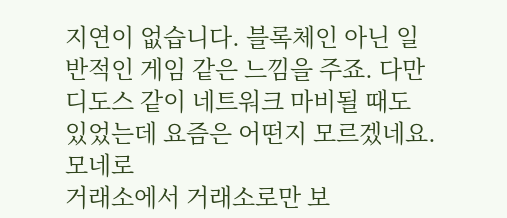지연이 없습니다. 블록체인 아닌 일반적인 게임 같은 느낌을 주죠. 다만 디도스 같이 네트워크 마비될 때도 있었는데 요즘은 어떤지 모르겠네요.모네로
거래소에서 거래소로만 보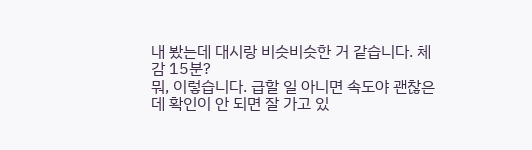내 봤는데 대시랑 비슷비슷한 거 같습니다. 체감 15분?
뭐, 이렇습니다. 급할 일 아니면 속도야 괜찮은데 확인이 안 되면 잘 가고 있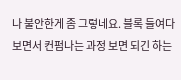나 불안한게 좀 그렇네요. 블록 들여다 보면서 컨펌나는 과정 보면 되긴 하는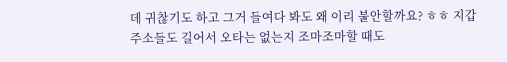데 귀찮기도 하고 그거 들여다 봐도 왜 이리 불안할까요? ㅎㅎ 지갑 주소들도 길어서 오타는 없는지 조마조마할 때도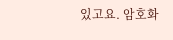있고요. 암호화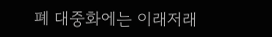폐 대중화에는 이래저래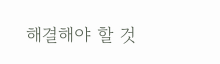해결해야 할 것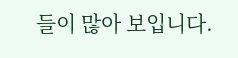들이 많아 보입니다.